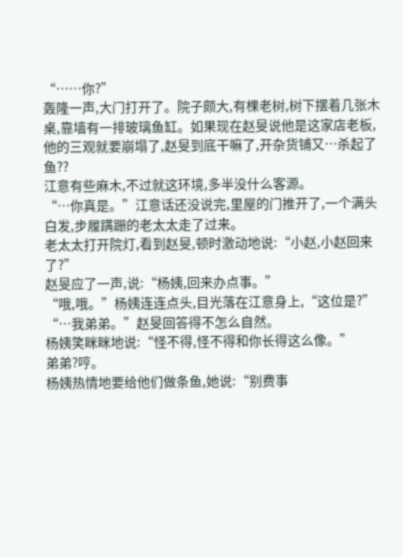“……你?”
轰隆一声,大门打开了。院子颇大,有棵老树,树下摆着几张木桌,靠墙有一排玻璃鱼缸。如果现在赵旻说他是这家店老板,他的三观就要崩塌了,赵旻到底干嘛了,开杂货铺又…杀起了鱼??
江意有些麻木,不过就这环境,多半没什么客源。
“…你真是。”江意话还没说完,里屋的门推开了,一个满头白发,步履蹒跚的老太太走了过来。
老太太打开院灯,看到赵旻,顿时激动地说:“小赵,小赵回来了?”
赵旻应了一声,说:“杨姨,回来办点事。”
“哦,哦。”杨姨连连点头,目光落在江意身上,“这位是?”
“…我弟弟。”赵旻回答得不怎么自然。
杨姨笑眯眯地说:“怪不得,怪不得和你长得这么像。”
弟弟?哼。
杨姨热情地要给他们做条鱼,她说:“别费事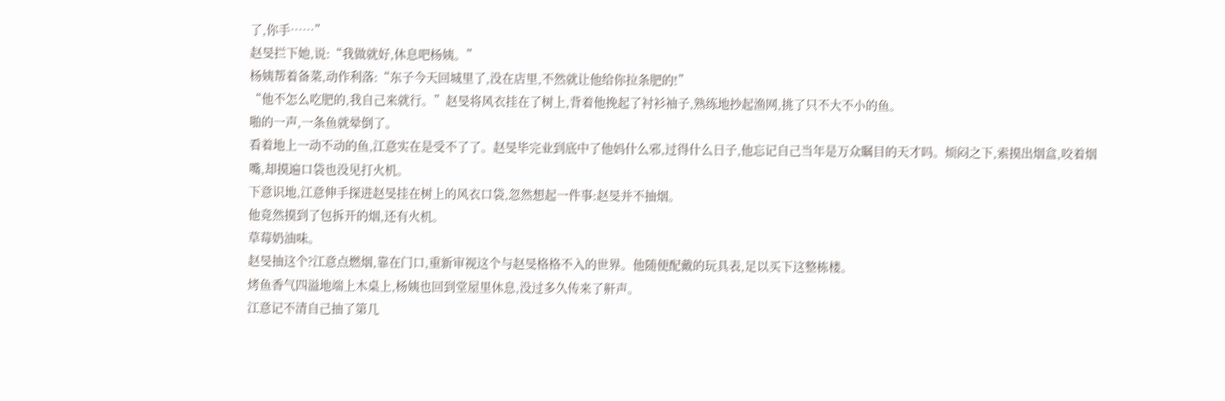了,你手……”
赵旻拦下她,说:“我做就好,休息吧杨姨。”
杨姨帮着备菜,动作利落:“东子今天回城里了,没在店里,不然就让他给你拉条肥的!”
“他不怎么吃肥的,我自己来就行。”赵旻将风衣挂在了树上,背着他挽起了衬衫袖子,熟练地抄起渔网,挑了只不大不小的鱼。
啪的一声,一条鱼就晕倒了。
看着地上一动不动的鱼,江意实在是受不了了。赵旻毕完业到底中了他妈什么邪,过得什么日子,他忘记自己当年是万众瞩目的天才吗。烦闷之下,索摸出烟盒,咬着烟嘴,却摸遍口袋也没见打火机。
下意识地,江意伸手探进赵旻挂在树上的风衣口袋,忽然想起一件事:赵旻并不抽烟。
他竟然摸到了包拆开的烟,还有火机。
草莓奶油味。
赵旻抽这个?江意点燃烟,靠在门口,重新审视这个与赵旻格格不入的世界。他随便配戴的玩具表,足以买下这整栋楼。
烤鱼香气四溢地端上木桌上,杨姨也回到堂屋里休息,没过多久传来了鼾声。
江意记不清自己抽了第几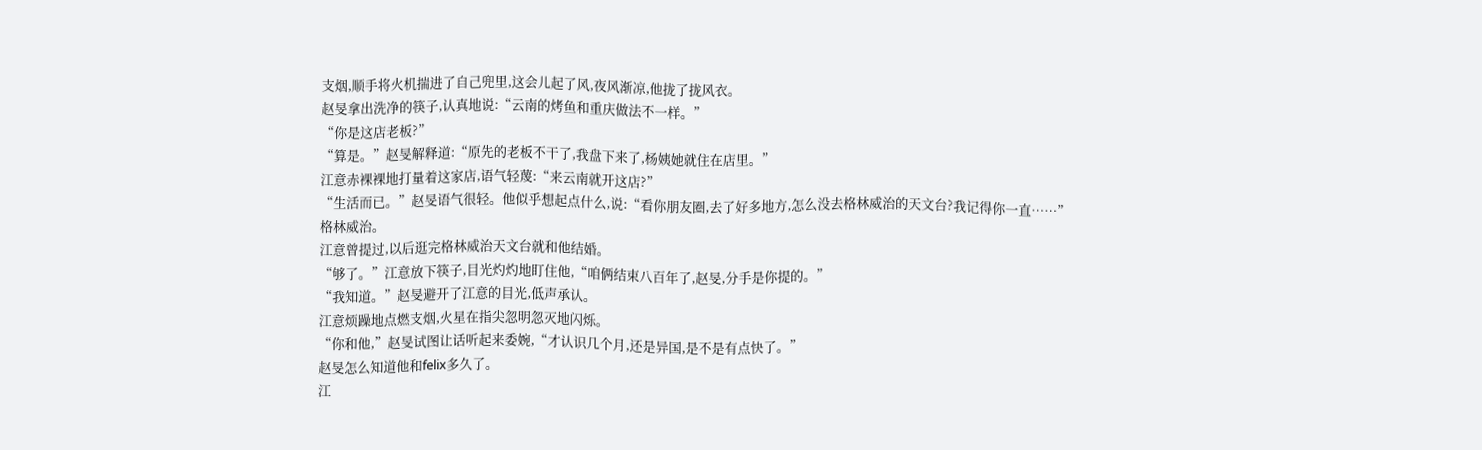支烟,顺手将火机揣进了自己兜里,这会儿起了风,夜风渐凉,他拢了拢风衣。
赵旻拿出洗净的筷子,认真地说:“云南的烤鱼和重庆做法不一样。”
“你是这店老板?”
“算是。”赵旻解释道:“原先的老板不干了,我盘下来了,杨姨她就住在店里。”
江意赤裸裸地打量着这家店,语气轻蔑:“来云南就开这店?”
“生活而已。”赵旻语气很轻。他似乎想起点什么,说:“看你朋友圈,去了好多地方,怎么没去格林威治的天文台?我记得你一直……”
格林威治。
江意曾提过,以后逛完格林威治天文台就和他结婚。
“够了。”江意放下筷子,目光灼灼地盯住他,“咱俩结束八百年了,赵旻,分手是你提的。”
“我知道。”赵旻避开了江意的目光,低声承认。
江意烦躁地点燃支烟,火星在指尖忽明忽灭地闪烁。
“你和他,”赵旻试图让话听起来委婉,“才认识几个月,还是异国,是不是有点快了。”
赵旻怎么知道他和felix多久了。
江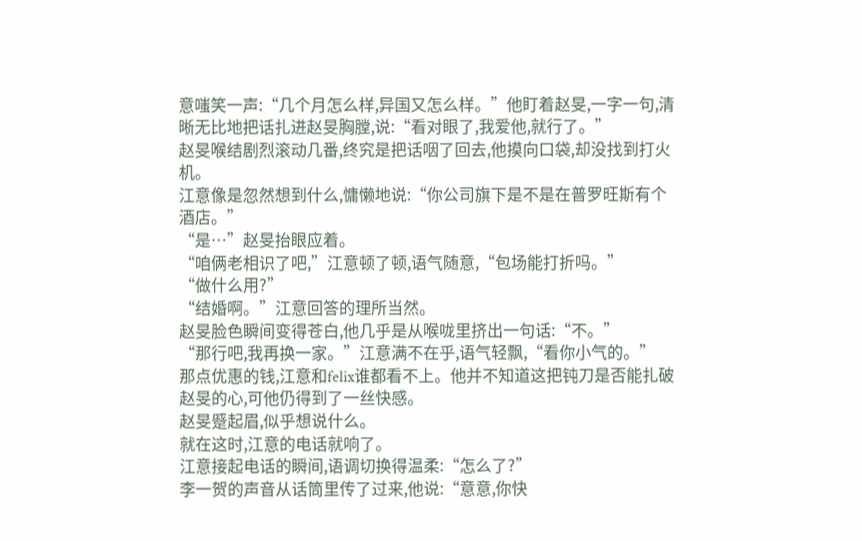意嗤笑一声:“几个月怎么样,异国又怎么样。”他盯着赵旻,一字一句,清晰无比地把话扎进赵旻胸膛,说:“看对眼了,我爱他,就行了。”
赵旻喉结剧烈滚动几番,终究是把话咽了回去,他摸向口袋,却没找到打火机。
江意像是忽然想到什么,慵懒地说:“你公司旗下是不是在普罗旺斯有个酒店。”
“是…”赵旻抬眼应着。
“咱俩老相识了吧,”江意顿了顿,语气随意,“包场能打折吗。”
“做什么用?”
“结婚啊。”江意回答的理所当然。
赵旻脸色瞬间变得苍白,他几乎是从喉咙里挤出一句话:“不。”
“那行吧,我再换一家。”江意满不在乎,语气轻飘,“看你小气的。”
那点优惠的钱,江意和felix谁都看不上。他并不知道这把钝刀是否能扎破赵旻的心,可他仍得到了一丝快感。
赵旻蹙起眉,似乎想说什么。
就在这时,江意的电话就响了。
江意接起电话的瞬间,语调切换得温柔:“怎么了?”
李一贺的声音从话筒里传了过来,他说:“意意,你快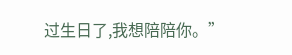过生日了,我想陪陪你。”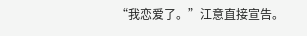“我恋爱了。”江意直接宣告。